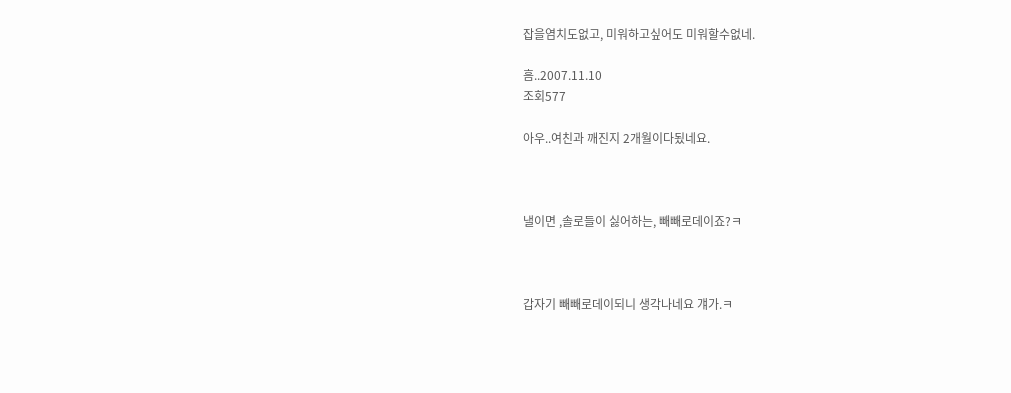잡을염치도없고, 미워하고싶어도 미워할수없네.

흠..2007.11.10
조회577

아우..여친과 깨진지 2개월이다됬네요.



낼이면 ,솔로들이 싫어하는, 빼빼로데이죠?ㅋ



갑자기 빼빼로데이되니 생각나네요 걔가.ㅋ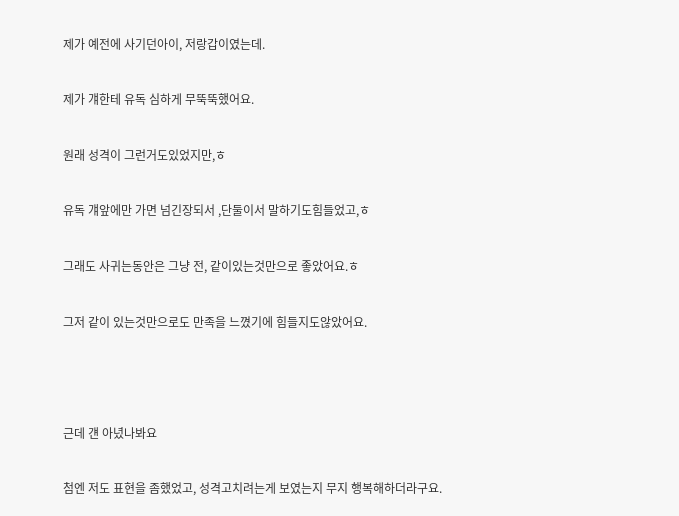제가 예전에 사기던아이, 저랑갑이였는데.

제가 걔한테 유독 심하게 무뚝뚝했어요.

원래 성격이 그런거도있었지만,ㅎ

유독 걔앞에만 가면 넘긴장되서 ,단둘이서 말하기도힘들었고,ㅎ

그래도 사귀는동안은 그냥 전, 같이있는것만으로 좋았어요.ㅎ

그저 같이 있는것만으로도 만족을 느꼈기에 힘들지도않았어요.



근데 걘 아녔나봐요

첨엔 저도 표현을 좀했었고, 성격고치려는게 보였는지 무지 행복해하더라구요.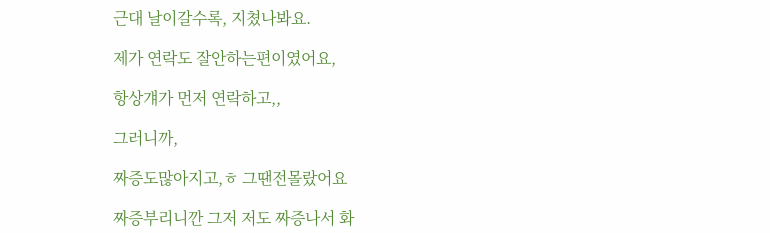근대 날이갈수록, 지쳤나봐요.

제가 연락도 잘안하는편이였어요,

항상걔가 먼저 연락하고,,

그러니까,

짜증도많아지고,ㅎ 그땐전몰랐어요

짜증부리니깐 그저 저도 짜증나서 화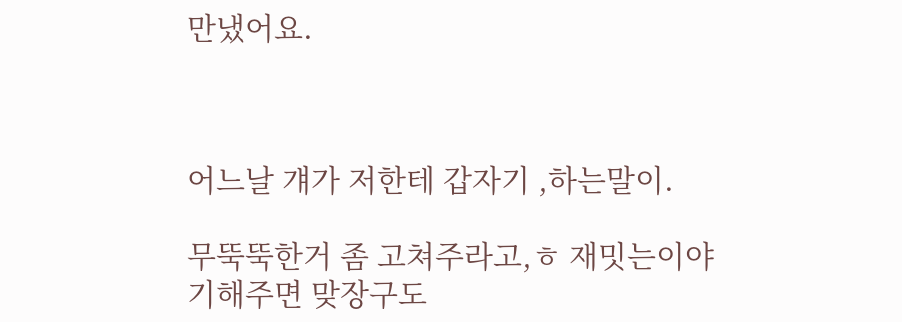만냈어요.



어느날 걔가 저한테 갑자기 ,하는말이.

무뚝뚝한거 좀 고쳐주라고,ㅎ 재밋는이야기해주면 맞장구도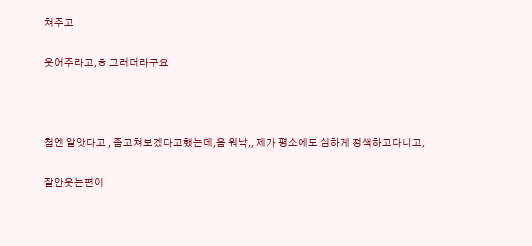쳐주고

웃어주라고,ㅎ 그러더라구요



첨엔 알앗다고 , 좀고쳐보겠다고했는데,음 워낙,, 제가 평소에도 심하게 정색하고다니고,

잘안웃는편이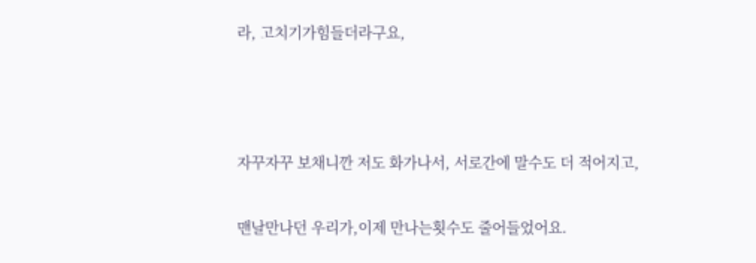라, 고치기가힘들더라구요,



자꾸자꾸 보채니깐 저도 화가나서, 서로간에 말수도 더 적어지고,

맨날만나던 우리가,이제 만나는횟수도 줄어들었어요.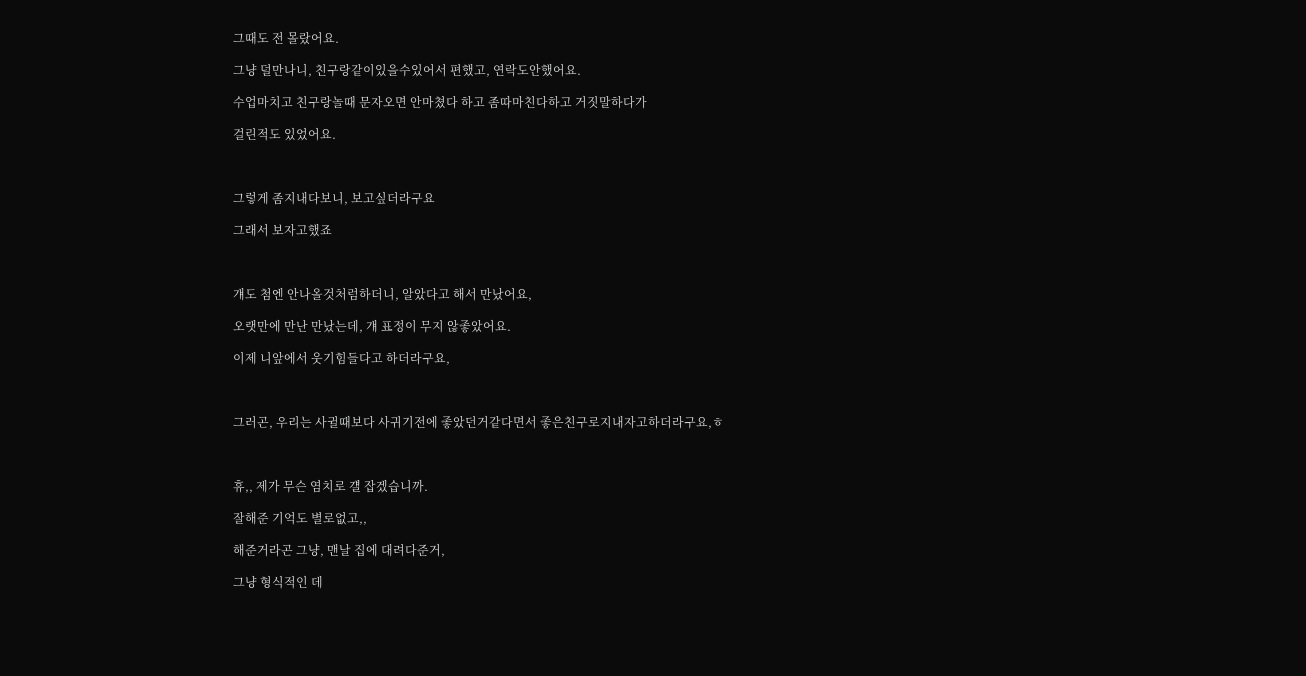그때도 전 몰랐어요.

그냥 덜만나니, 친구랑같이있을수있어서 편했고, 연락도안했어요.

수업마치고 친구랑놀때 문자오면 안마쳤다 하고 좀따마친다하고 거짓말하다가

걸린적도 있었어요.



그렇게 좀지내다보니, 보고싶더라구요

그래서 보자고했죠



걔도 첨엔 안나올것처럼하더니, 알았다고 해서 만났어요,

오랫만에 만난 만났는데, 걔 표정이 무지 않좋았어요.

이제 니앞에서 웃기힘들다고 하더라구요,



그러곤, 우리는 사귈때보다 사귀기전에 좋았던거같다면서 좋은친구로지내자고하더라구요,ㅎ



휴,, 제가 무슨 염치로 걜 잡겠습니까.

잘해준 기억도 별로없고,,

해준거라곤 그냥, 맨날 집에 대려다준거,

그냥 형식적인 데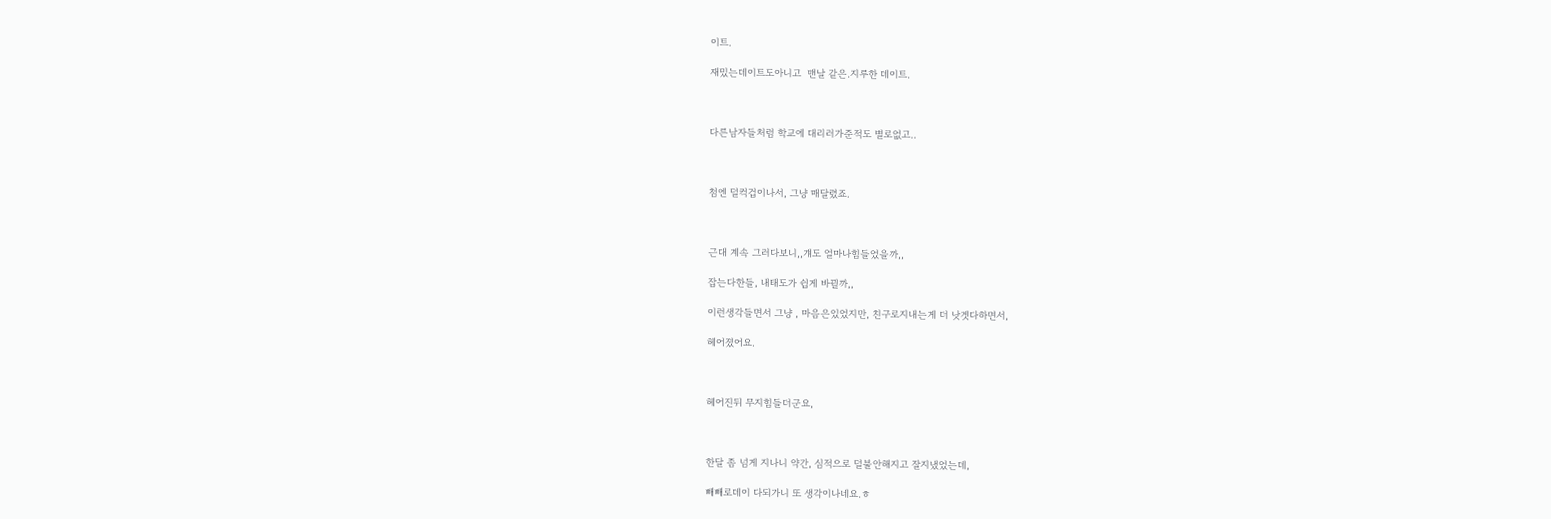이트.

재밌는데이트도아니고  맨날 같은.지루한 데이트.



다른남자들처럼 학교에 대리러가준적도 별로없고..



첨엔 덜컥겁이나서, 그냥 매달렸죠.



근대 계속 그러다보니,,걔도 얼마나힘들었을까,,

잡는다한들, 내태도가 쉽게 바뀔까,,

이런생각들면서 그냥 , 마음은있었지만, 친구로지내는게 더 낫겟다하면서,

헤어졌어요.



헤어진뒤 무지힘들더군요,



한달 좀 넘게 지나니 약간, 심적으로 덜불안해지고 잘지냈었는데,

빼빼로데이 다되가니 또 생각이나네요.ㅎ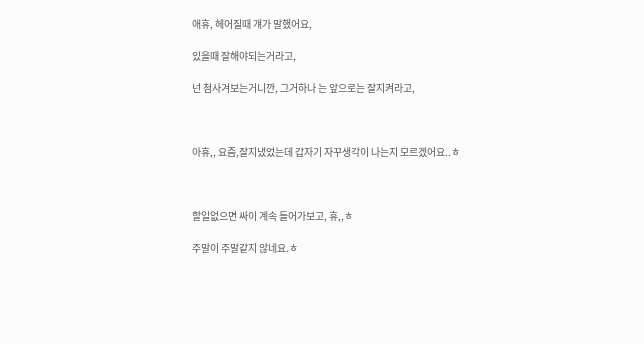애휴, 헤어질때 걔가 말했어요,

있을때 잘해야되는거라고,

넌 첨사겨보는거니깐, 그거하나 는 앞으로는 잘지켜라고,



아휴,, 요즘,잘지냈었는데 갑자기 자꾸생각이 나는지 모르겠어요..ㅎ



할일없으면 싸이 계속 들어가보고, 휴,,ㅎ

주말이 주말같지 않네요.ㅎ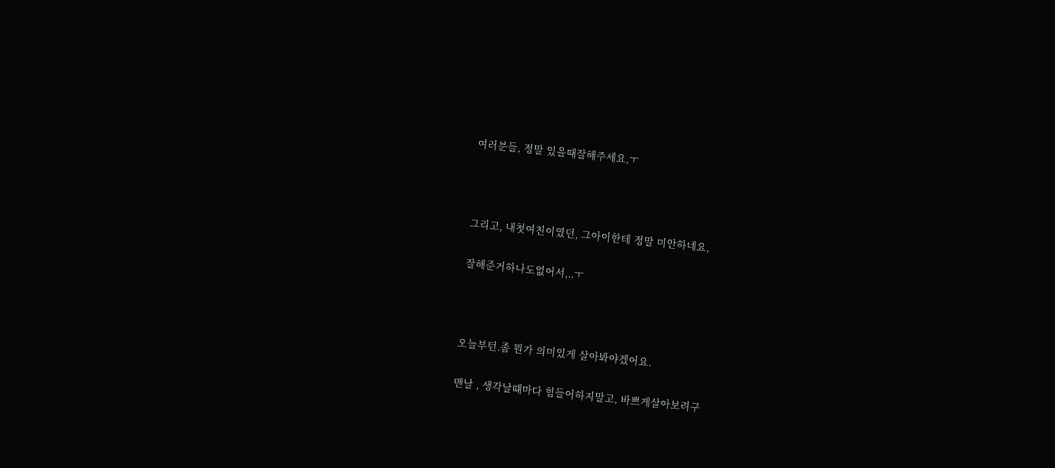여러분들, 정말 있을때잘해주세요,ㅜ



그리고, 내첫여친이였던, 그아이한테 정말 미안하네요,

잘해준거하나도없어서,..ㅜ



오늘부턴.좀 뭔가 의미있게 살아봐야겠어요.

맨날 , 생각날떄마다 힘들어하지말고, 바쁘게살아보려구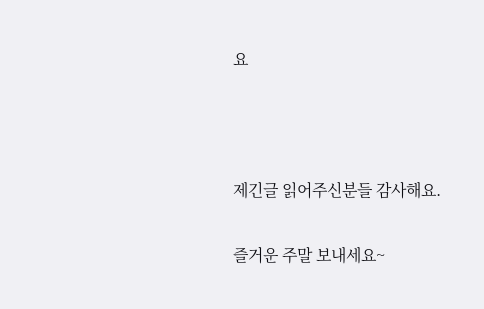요



제긴글 읽어주신분들 감사해요.

즐거운 주말 보내세요~